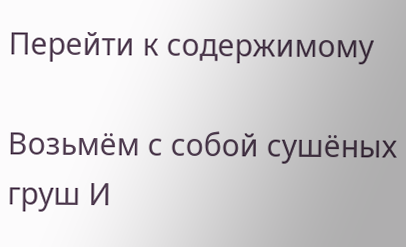Перейти к содержимому

Возьмём с собой сушёных груш И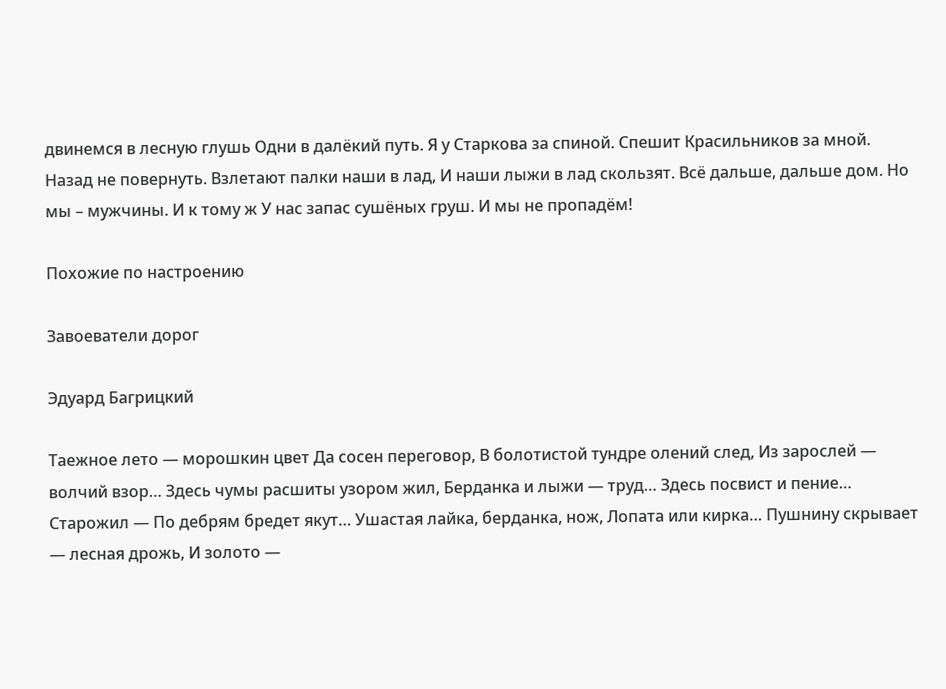двинемся в лесную глушь Одни в далёкий путь. Я у Старкова за спиной. Спешит Красильников за мной. Назад не повернуть. Взлетают палки наши в лад, И наши лыжи в лад скользят. Всё дальше, дальше дом. Но мы – мужчины. И к тому ж У нас запас сушёных груш. И мы не пропадём!

Похожие по настроению

Завоеватели дорог

Эдуард Багрицкий

Таежное лето — морошкин цвет Да сосен переговор, В болотистой тундре олений след, Из зарослей — волчий взор… Здесь чумы расшиты узором жил, Берданка и лыжи — труд… Здесь посвист и пение… Старожил — По дебрям бредет якут… Ушастая лайка, берданка, нож, Лопата или кирка… Пушнину скрывает — лесная дрожь, И золото —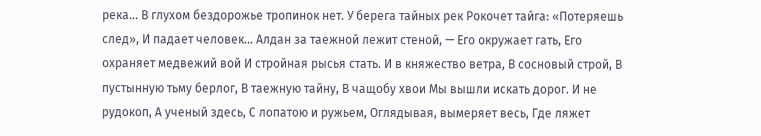река… В глухом бездорожье тропинок нет. У берега тайных рек Рокочет тайга: «Потеряешь след», И падает человек… Алдан за таежной лежит стеной, — Его окружает гать, Его охраняет медвежий вой И стройная рысья стать. И в княжество ветра, В сосновый строй, В пустынную тьму берлог, В таежную тайну, В чащобу хвои Мы вышли искать дорог. И не рудокоп, А ученый здесь, С лопатою и ружьем, Оглядывая, вымеряет весь, Где ляжет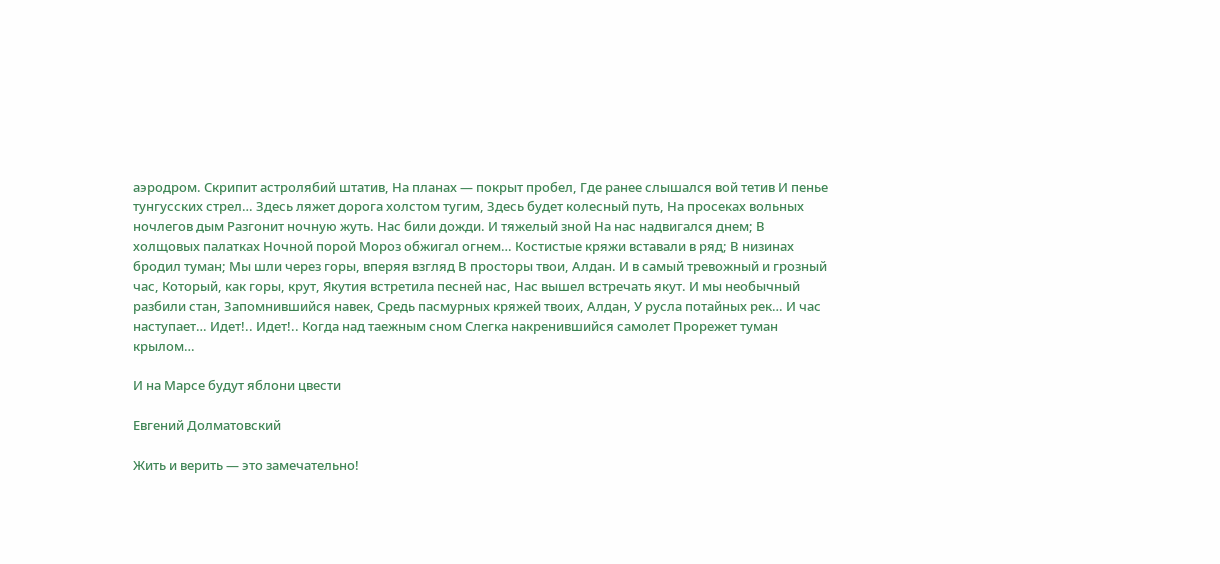аэродром. Скрипит астролябий штатив, На планах — покрыт пробел, Где ранее слышался вой тетив И пенье тунгусских стрел… Здесь ляжет дорога холстом тугим, Здесь будет колесный путь, На просеках вольных ночлегов дым Разгонит ночную жуть. Нас били дожди. И тяжелый зной На нас надвигался днем; В холщовых палатках Ночной порой Мороз обжигал огнем… Костистые кряжи вставали в ряд; В низинах бродил туман; Мы шли через горы, вперяя взгляд В просторы твои, Алдан. И в самый тревожный и грозный час, Который, как горы, крут, Якутия встретила песней нас, Нас вышел встречать якут. И мы необычный разбили стан, Запомнившийся навек, Средь пасмурных кряжей твоих, Алдан, У русла потайных рек… И час наступает… Идет!.. Идет!.. Когда над таежным сном Слегка накренившийся самолет Прорежет туман крылом…

И на Марсе будут яблони цвести

Евгений Долматовский

Жить и верить — это замечательно!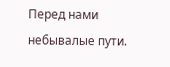Перед нами небывалые пути.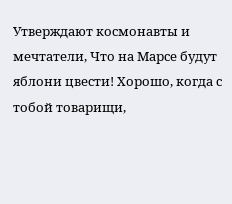Утверждают космонавты и мечтатели, Что на Марсе будут яблони цвести! Хорошо, когда с тобой товарищи,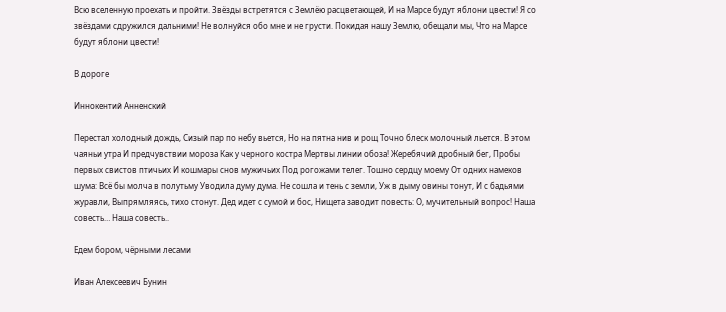Всю вселенную проехать и пройти. Звёзды встретятся с Землёю расцветающей, И на Марсе будут яблони цвести! Я со звёздами сдружился дальними! Не волнуйся обо мне и не грусти. Покидая нашу Землю, обещали мы, Что на Марсе будут яблони цвести!

В дороге

Иннокентий Анненский

Перестал холодный дождь, Сизый пар по небу вьется, Но на пятна нив и рощ Точно блеск молочный льется. В этом чаяньи утра И предчувствии мороза Как у черного костра Мертвы линии обоза! Жеребячий дробный бег, Пробы первых свистов птичьих И кошмары снов мужичьих Под рогожами телег. Тошно сердцу моему От одних намеков шума: Всё бы молча в полутьму Уводила думу дума. Не сошла и тень с земли, Уж в дыму овины тонут, И с бадьями журавли, Выпрямляясь, тихо стонут. Дед идет с сумой и бос, Нищета заводит повесть: О, мучительный вопрос! Наша совесть… Наша совесть..

Едем бором, чёрными лесами

Иван Алексеевич Бунин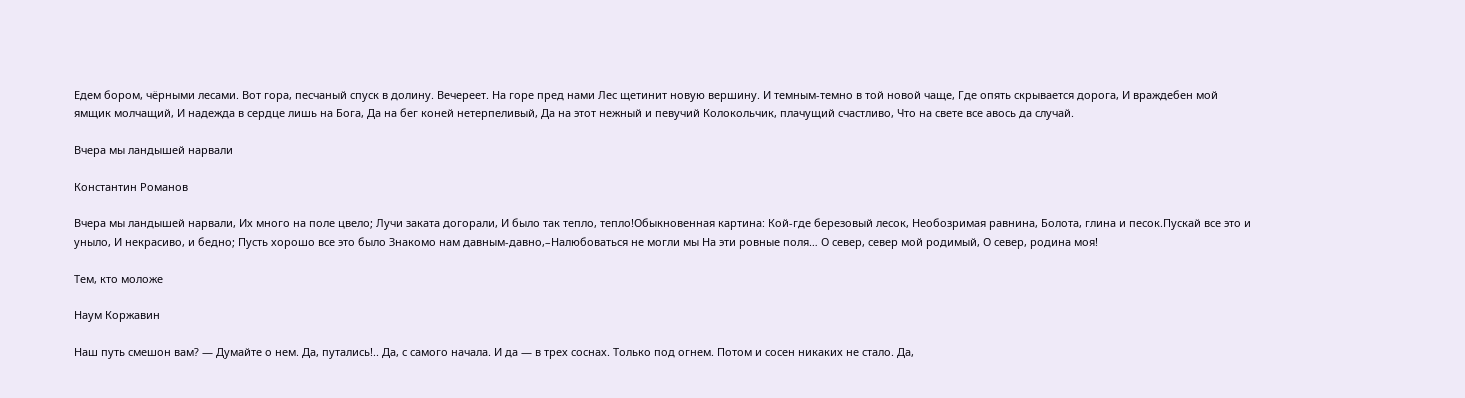Едем бором, чёрными лесами. Вот гора, песчаный спуск в долину. Вечереет. На горе пред нами Лес щетинит новую вершину. И темным-темно в той новой чаще, Где опять скрывается дорога, И враждебен мой ямщик молчащий, И надежда в сердце лишь на Бога, Да на бег коней нетерпеливый, Да на этот нежный и певучий Колокольчик, плачущий счастливо, Что на свете все авось да случай.

Вчера мы ландышей нарвали

Константин Романов

Вчера мы ландышей нарвали, Их много на поле цвело; Лучи заката догорали, И было так тепло, тепло!Обыкновенная картина: Кой-где березовый лесок, Необозримая равнина, Болота, глина и песок.Пускай все это и уныло, И некрасиво, и бедно; Пусть хорошо все это было Знакомо нам давным-давно,–Налюбоваться не могли мы На эти ровные поля… О север, север мой родимый, О север, родина моя!

Тем, кто моложе

Наум Коржавин

Наш путь смешон вам? — Думайте о нем. Да, путались!.. Да, с самого начала. И да — в трех соснах. Только под огнем. Потом и сосен никаких не стало. Да,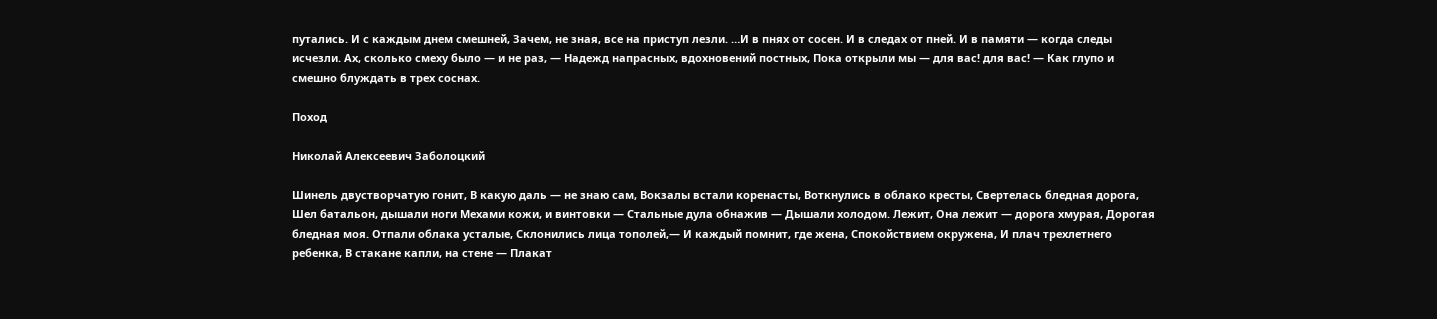путались. И с каждым днем смешней, Зачем, не зная, все на приступ лезли. …И в пнях от сосен. И в следах от пней. И в памяти — когда следы исчезли. Ах, сколько смеху было — и не раз, — Надежд напрасных, вдохновений постных, Пока открыли мы — для вас! для вас! — Как глупо и смешно блуждать в трех соснах.

Поход

Николай Алексеевич Заболоцкий

Шинель двустворчатую гонит, В какую даль — не знаю сам, Вокзалы встали коренасты, Воткнулись в облако кресты, Свертелась бледная дорога, Шел батальон, дышали ноги Мехами кожи, и винтовки — Стальные дула обнажив — Дышали холодом. Лежит, Она лежит — дорога хмурая, Дорогая бледная моя. Отпали облака усталые, Склонились лица тополей,— И каждый помнит, где жена, Спокойствием окружена, И плач трехлетнего ребенка, В стакане капли, на стене — Плакат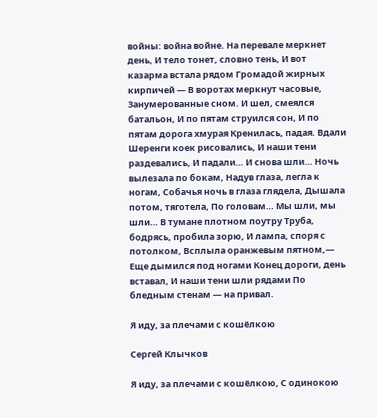войны: война войне. На перевале меркнет день, И тело тонет, словно тень, И вот казарма встала рядом Громадой жирных кирпичей — В воротах меркнут часовые, Занумерованные сном. И шел, смеялся батальон, И по пятам струился сон, И по пятам дорога хмурая Кренилась, падая. Вдали Шеренги коек рисовались, И наши тени раздевались, И падали… И снова шли… Ночь вылезала по бокам, Надув глаза, легла к ногам, Собачья ночь в глаза глядела, Дышала потом, тяготела, По головам… Мы шли, мы шли… В тумане плотном поутру Труба, бодрясь, пробила зорю, И лампа, споря с потолком, Всплыла оранжевым пятном,— Еще дымился под ногами Конец дороги, день вставал, И наши тени шли рядами По бледным стенам — на привал.

Я иду, за плечами с кошёлкою

Сергей Клычков

Я иду, за плечами с кошёлкою, С одинокою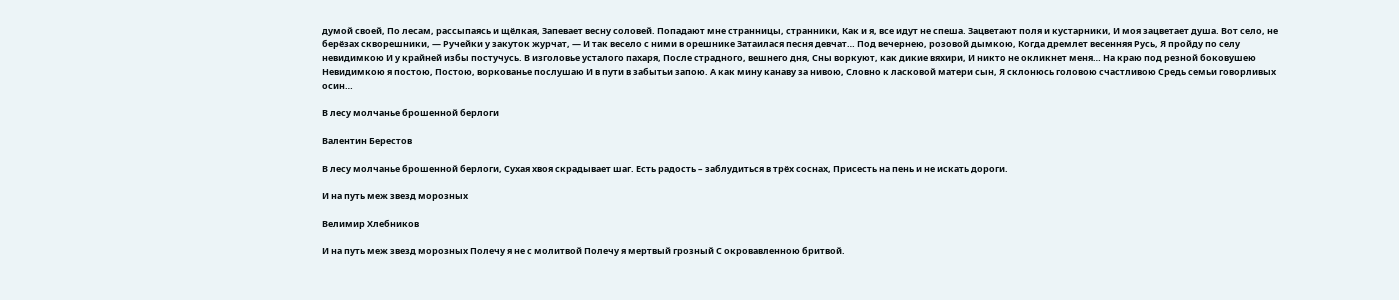думой своей, По лесам, рассыпаясь и щёлкая, Запевает весну соловей. Попадают мне странницы, странники, Как и я, все идут не спеша. Зацветают поля и кустарники, И моя зацветает душа. Вот село, не берёзах скворешники, — Ручейки у закуток журчат, — И так весело с ними в орешнике Затаилася песня девчат… Под вечернею, розовой дымкою, Когда дремлет весенняя Русь, Я пройду по селу невидимкою И у крайней избы постучусь. В изголовье усталого пахаря, После страдного, вешнего дня, Сны воркуют, как дикие вяхири, И никто не окликнет меня… На краю под резной боковушею Невидимкою я постою, Постою, воркованье послушаю И в пути в забытьи запою. А как мину канаву за нивою, Словно к ласковой матери сын, Я склонюсь головою счастливою Средь семьи говорливых осин…

В лесу молчанье брошенной берлоги

Валентин Берестов

В лесу молчанье брошенной берлоги, Сухая хвоя скрадывает шаг. Есть радость – заблудиться в трёх соснах, Присесть на пень и не искать дороги.

И на путь меж звезд морозных

Велимир Хлебников

И на путь меж звезд морозных Полечу я не с молитвой Полечу я мертвый грозный С окровавленною бритвой.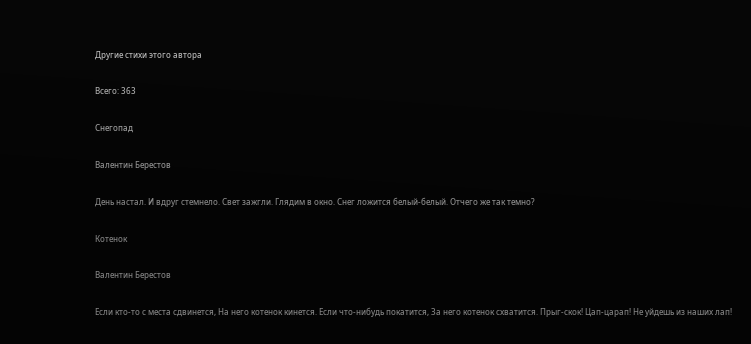Другие стихи этого автора

Всего: 363

Снегопад

Валентин Берестов

День настал. И вдруг стемнело. Свет зажгли. Глядим в окно. Снег ложится белый-белый. Отчего же так темно?

Котенок

Валентин Берестов

Если кто-то с места сдвинется, На него котенок кинется. Если что-нибудь покатится, За него котенок схватится. Прыг-скок! Цап-царап! Не уйдешь из наших лап!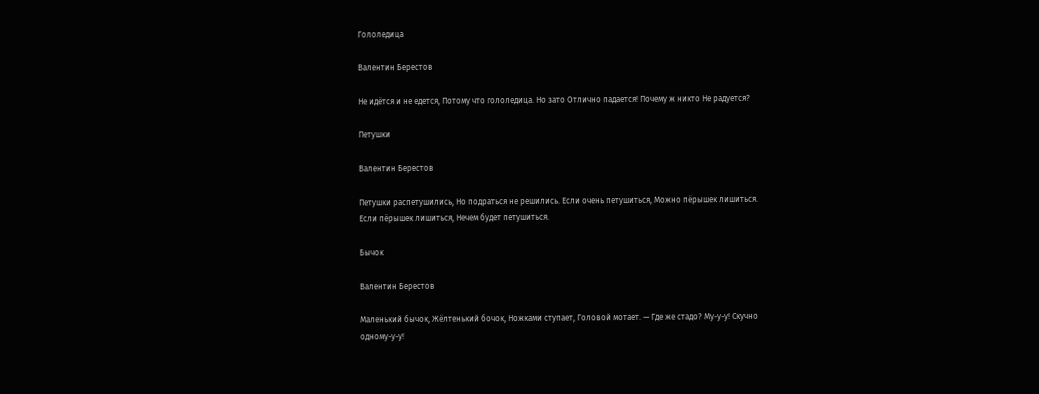Гололедица

Валентин Берестов

Не идётся и не едется, Потому что гололедица. Но зато Отлично падается! Почему ж никто Не радуется?

Петушки

Валентин Берестов

Петушки распетушились, Но подраться не решились. Если очень петушиться, Можно пёрышек лишиться. Если пёрышек лишиться, Нечем будет петушиться.

Бычок

Валентин Берестов

Маленький бычок, Жёлтенький бочок, Ножками ступает, Головой мотает. — Где же стадо? Му-у-у! Скучно одному-у-у!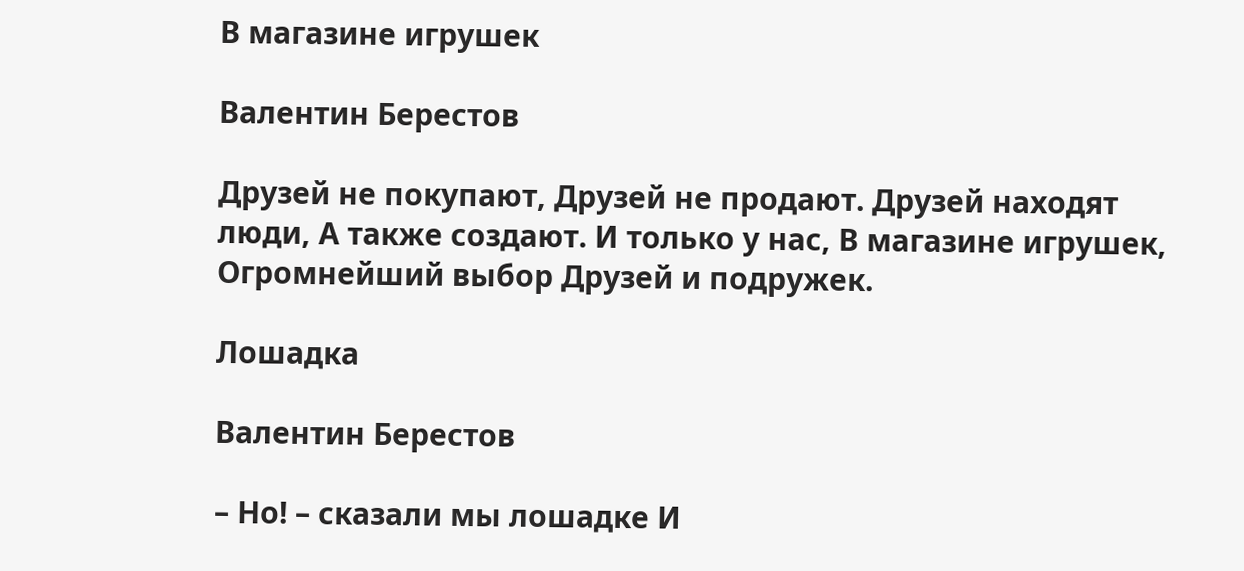В магазине игрушек

Валентин Берестов

Друзей не покупают, Друзей не продают. Друзей находят люди, А также создают. И только у нас, В магазине игрушек, Огромнейший выбор Друзей и подружек.

Лошадка

Валентин Берестов

– Но! – сказали мы лошадке И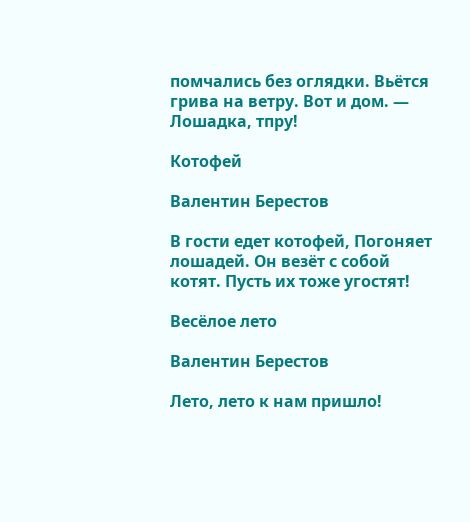помчались без оглядки. Вьётся грива на ветру. Вот и дом. — Лошадка, тпру!

Котофей

Валентин Берестов

В гости едет котофей, Погоняет лошадей. Он везёт с собой котят. Пусть их тоже угостят!

Весёлое лето

Валентин Берестов

Лето, лето к нам пришло!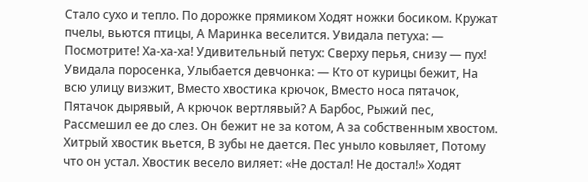Стало сухо и тепло. По дорожке прямиком Ходят ножки босиком. Кружат пчелы, вьются птицы, А Маринка веселится. Увидала петуха: — Посмотрите! Ха-ха-ха! Удивительный петух: Сверху перья, снизу — пух! Увидала поросенка, Улыбается девчонка: — Кто от курицы бежит, На всю улицу визжит, Вместо хвостика крючок, Вместо носа пятачок, Пятачок дырявый, А крючок вертлявый? А Барбос, Рыжий пес, Рассмешил ее до слез. Он бежит не за котом, А за собственным хвостом. Хитрый хвостик вьется, В зубы не дается. Пес уныло ковыляет, Потому что он устал. Хвостик весело виляет: «Не достал! Не достал!» Ходят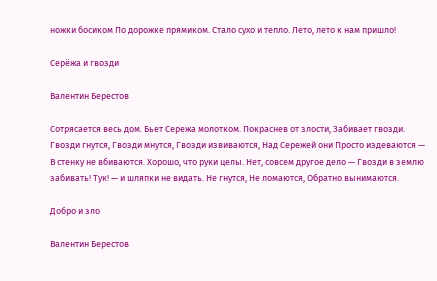ножки босиком По дорожке прямиком. Стало сухо и тепло. Лето, лето к нам пришло!

Серёжа и гвозди

Валентин Берестов

Сотрясается весь дом. Бьет Сережа молотком. Покраснев от злости, Забивает гвозди. Гвозди гнутся, Гвозди мнутся, Гвозди извиваются, Над Сережей они Просто издеваются — В стенку не вбиваются. Хорошо, что руки целы. Нет, совсем другое дело — Гвозди в землю забивать! Тук! — и шляпки не видать. Не гнутся, Не ломаются, Обратно вынимаются.

Добро и зло

Валентин Берестов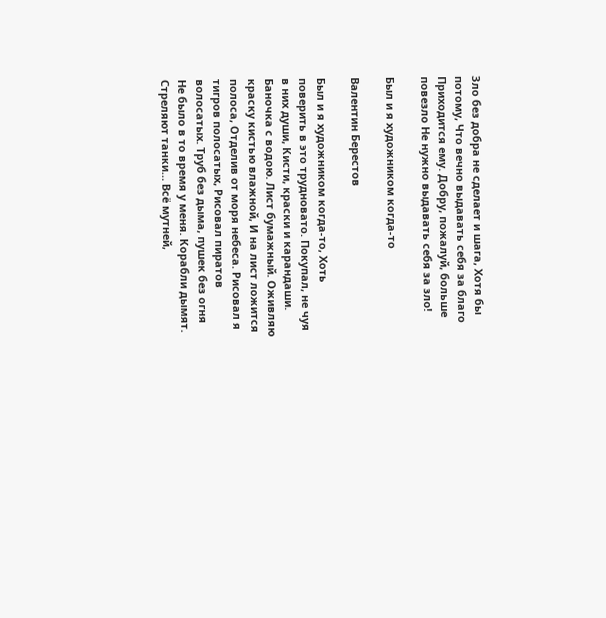Зло без добра не сделает и шага, Хотя бы потому, Что вечно выдавать себя за благо Приходится ему. Добру, пожалуй, больше повезло Не нужно выдавать себя за зло!

Был и я художником когда-то

Валентин Берестов

Был и я художником когда-то, Хоть поверить в это трудновато. Покупал, не чуя в них души, Кисти, краски и карандаши. Баночка с водою. Лист бумажный. Оживляю краску кистью влажной, И на лист ложится полоса, Отделив от моря небеса. Рисовал я тигров полосатых, Рисовал пиратов волосатых. Труб без дыма, пушек без огня Не было в то время у меня. Корабли дымят. Стреляют танки… Всё мутней,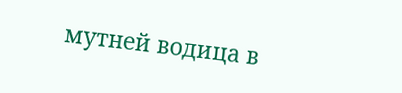мутней водица в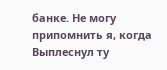банке. Не могу припомнить я, когда Выплеснул ту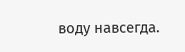воду навсегда.